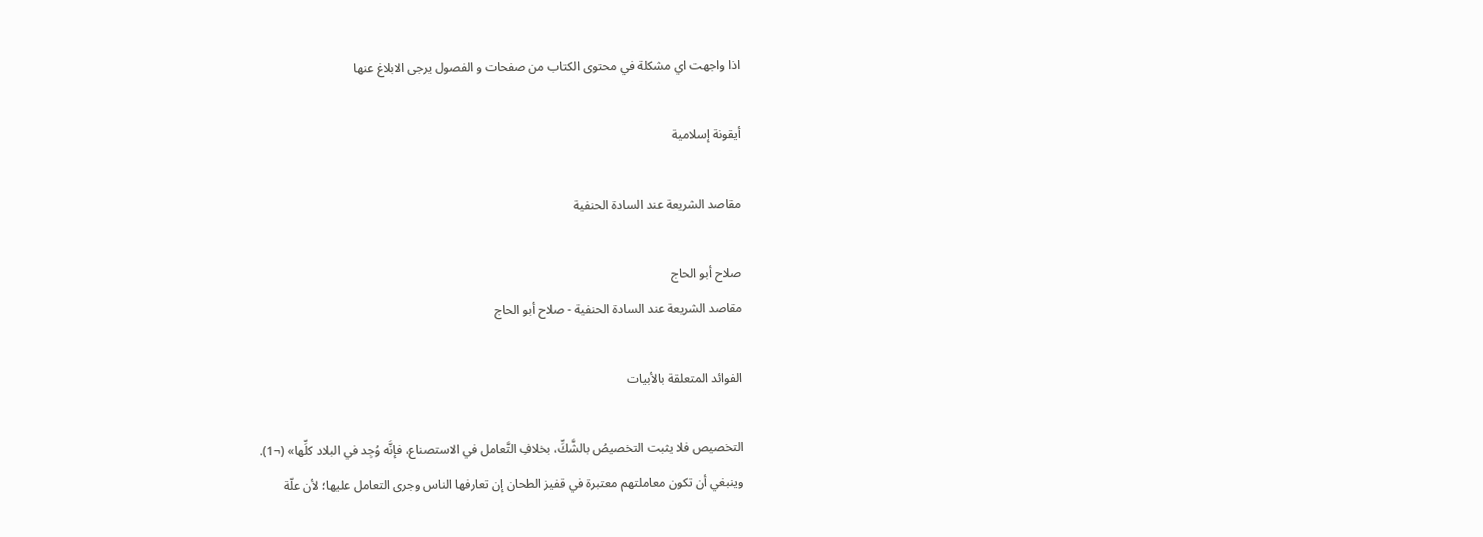اذا واجهت اي مشكلة في محتوى الكتاب من صفحات و الفصول يرجى الابلاغ عنها

أيقونة إسلامية

مقاصد الشريعة عند السادة الحنفية

صلاح أبو الحاج
مقاصد الشريعة عند السادة الحنفية - صلاح أبو الحاج

الفوائد المتعلقة بالأبيات

التخصيص فلا يثبت التخصيصُ بالشَّكِّ، بخلافِ التَّعامل في الاستصناع، فإنَّه وُجِد في البلاد كلِّها» (¬1).
وينبغي أن تكون معاملتهم معتبرة في قفيز الطحان إن تعارفها الناس وجرى التعامل عليها؛ لأن علّة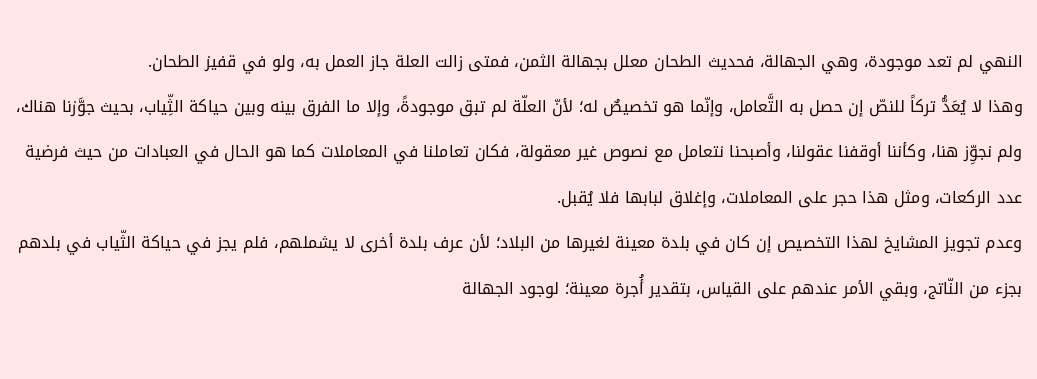النهي لم تعد موجودة، وهي الجهالة، فحديث الطحان معلل بجهالة الثمن، فمتى زالت العلة جاز العمل به، ولو في قفيز الطحان.
وهذا لا يُعَدُّ تركاً للنصّ إن حصل به التَّعامل، وإنّما هو تخصيصٌ له؛ لأنّ العلّة لم تبق موجودةً، وإلا ما الفرق بينه وبين حياكة الثِّياب، بحيث جوَّزنا هناك، ولم نجوِّز هنا، وكأننا أوقفنا عقولنا، وأصبحنا نتعامل مع نصوص غير معقولة، فكان تعاملنا في المعاملات كما هو الحال في العبادات من حيث فرضية عدد الركعات، ومثل هذا حجر على المعاملات، وإغلاق لبابها فلا يُقبل.
وعدم تجويز المشايخ لهذا التخصيص إن كان في بلدة معينة لغيرها من البلاد؛ لأن عرف بلدة أخرى لا يشملهم، فلم يجز في حياكة الثّياب في بلدهم بجزء من النّاتج، وبقي الأمر عندهم على القياس، بتقدير أُجرة معينة؛ لوجود الجهالة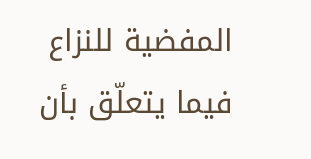المفضية للنزاع فيما يتعلّق بأن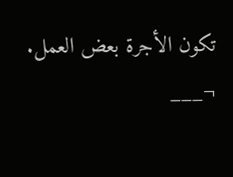تكون الأجرة بعض العمل.
¬___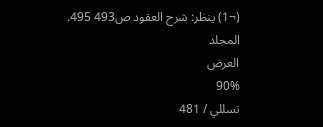(¬1) ينظر: شرح العقود ص493 495.
المجلد
العرض
90%
تسللي / 481